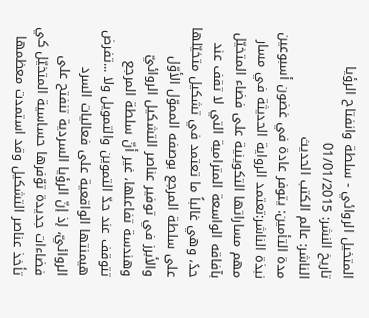المتخيل الروائي - سلطة وانفتاح الرؤيا
تاريخ النشر: 01/01/2015
الناشر: عالم الكتب الحديث
مدة التأمين: يتوفر عادة في غضون أسبوعين
نبذة الناشر:تعتمد الرواية الحديثة في مسار مهم مساراتها التكوينية على فضاء المتخيّل بآفاقه الواسعة المترامية التي لا تقف عند حدً، وهي غالباً ما تعتمد في تشكيل متخيّلها على سلطة المرجع بوصفه المموّل الأوّل والأبرز في توفير عناصر التشكيل الروائيّ وهندسة تفاعلها، غير أنّ سلطة المرجع تتوقف عند حدّ التموين والتمويل ولا ...تفرض هيمنتها الواقعية على فعاليات السرد الروائيّ، إذ إنّ الرؤيا السردية تنفتح على فضاءات جديدة توّفرها حساسية المتخيّل كي تأخذ عناصر التشكيل وقد استمدت معظمها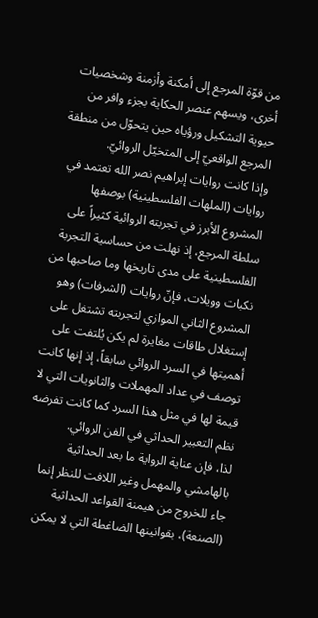من قوّة المرجع إلى أمكنة وأزمنة وشخصيات أخرى، ويسهم عنصر الحكاية بجزء وافر من حيوية التشكيل ورؤياه حين يتحوّل من منطقة المرجع الواقعيّ إلى المتخيّل الروائيّ.
وإذا كانت روايات إبراهيم نصر الله تعتمد في روايات (الملهات الفلسطينية) بوصفها المشروع الأبرز في تجربته الروائية كثيراً على سلطة المرجع، إذ نهلت من حساسية التجربة الفلسطينية على مدى تاريخها وما صاحبها من نكبات وويلات، فإنّ روايات (الشرفات) وهو المشروع الثاني الموازي لتجربته تشتغل على إستغلال طاقات مغايرة لم يكن يُلتفت على أهميتها في السرد الروائي سابقاً، إذ إنها كانت توصف في عداد المهملات والثانويات التي لا قيمة لها في مثل هذا السرد كما كانت تفرضه نظم التعبير الحداثي في الفن الروائي.
لذا، فإن عناية الرواية ما بعد الحداثية بالهامشي والمهمل وغير اللافت للنظر إنما جاء للخروج من هيمنة القواعد الحداثية (الصنعة)، بقوانينها الضاغطة التي لا يمكن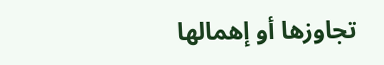تجاوزها أو إهمالها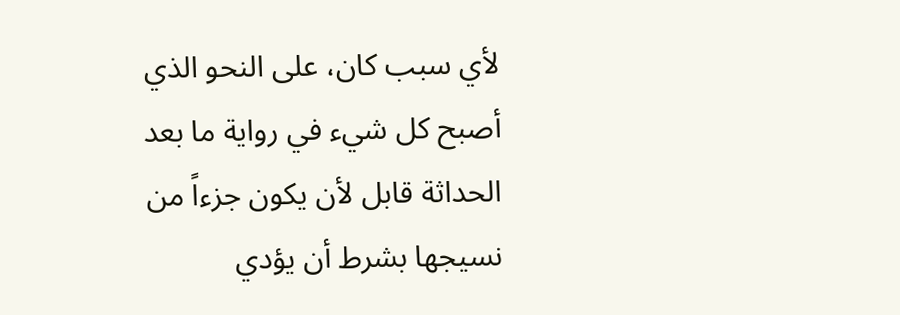لأي سبب كان، على النحو الذي أصبح كل شيء في رواية ما بعد الحداثة قابل لأن يكون جزءاً من نسيجها بشرط أن يؤدي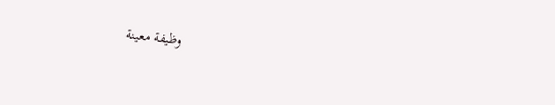وظيفة معينة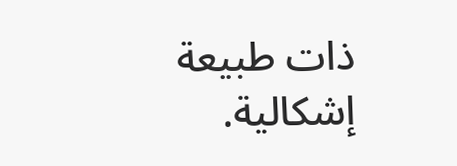ذات طبيعة إشكالية.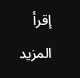إقرأ المزيد